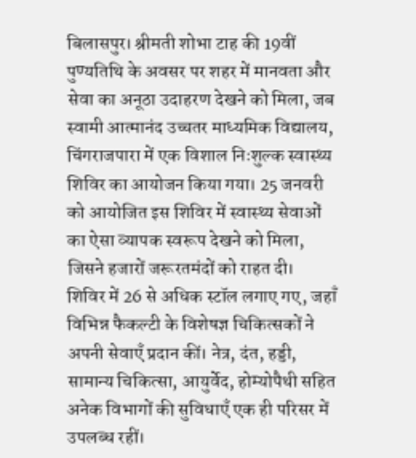बिलासपुर। श्रीमती शोभा टाह की 19वीं पुण्यतिथि के अवसर पर शहर में मानवता और सेवा का अनूठा उदाहरण देखने को मिला, जब स्वामी आत्मानंद उच्चतर माध्यमिक विद्यालय, चिंगराजपारा में एक विशाल निःशुल्क स्वास्थ्य शिविर का आयोजन किया गया। 25 जनवरी को आयोजित इस शिविर में स्वास्थ्य सेवाओं का ऐसा व्यापक स्वरूप देखने को मिला, जिसने हजारों जरूरतमंदों को राहत दी।
शिविर में 26 से अधिक स्टॉल लगाए गए, जहाँ विभिन्न फैकल्टी के विशेषज्ञ चिकित्सकों ने अपनी सेवाएँ प्रदान कीं। नेत्र, दंत, हड्डी, सामान्य चिकित्सा, आयुर्वेद, होम्योपैथी सहित अनेक विभागों की सुविधाएँ एक ही परिसर में उपलब्ध रहीं।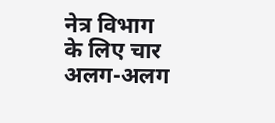नेत्र विभाग के लिए चार अलग-अलग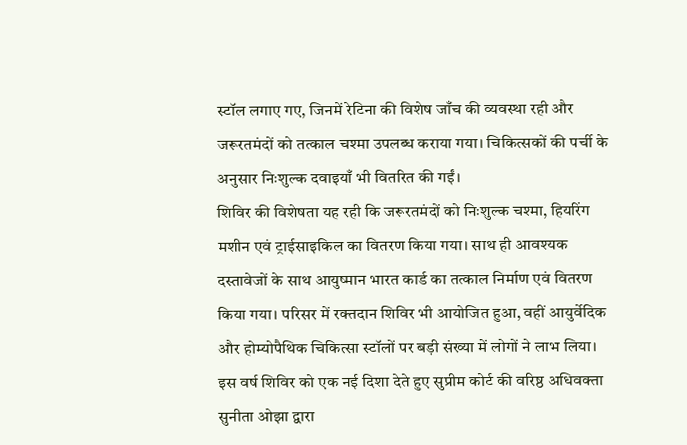स्टॉल लगाए गए, जिनमें रेटिना की विशेष जाँच की व्यवस्था रही और जरूरतमंदों को तत्काल चश्मा उपलब्ध कराया गया। चिकित्सकों की पर्ची के अनुसार निःशुल्क दवाइयाँ भी वितरित की गईं।
शिविर की विशेषता यह रही कि जरूरतमंदों को निःशुल्क चश्मा, हियरिंग मशीन एवं ट्राईसाइकिल का वितरण किया गया। साथ ही आवश्यक दस्तावेजों के साथ आयुष्मान भारत कार्ड का तत्काल निर्माण एवं वितरण किया गया। परिसर में रक्तदान शिविर भी आयोजित हुआ, वहीं आयुर्वेदिक और होम्योपैथिक चिकित्सा स्टॉलों पर बड़ी संख्या में लोगों ने लाभ लिया।
इस वर्ष शिविर को एक नई दिशा देते हुए सुप्रीम कोर्ट की वरिष्ठ अधिवक्ता सुनीता ओझा द्वारा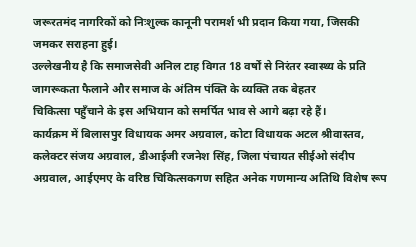जरूरतमंद नागरिकों को निःशुल्क कानूनी परामर्श भी प्रदान किया गया, जिसकी जमकर सराहना हुई।
उल्लेखनीय है कि समाजसेवी अनिल टाह विगत 18 वर्षों से निरंतर स्वास्थ्य के प्रति जागरूकता फैलाने और समाज के अंतिम पंक्ति के व्यक्ति तक बेहतर
चिकित्सा पहुँचाने के इस अभियान को समर्पित भाव से आगे बढ़ा रहे हैं।
कार्यक्रम में बिलासपुर विधायक अमर अग्रवाल, कोटा विधायक अटल श्रीवास्तव, कलेक्टर संजय अग्रवाल, डीआईजी रजनेश सिंह, जिला पंचायत सीईओ संदीप अग्रवाल, आईएमए के वरिष्ठ चिकित्सकगण सहित अनेक गणमान्य अतिथि विशेष रूप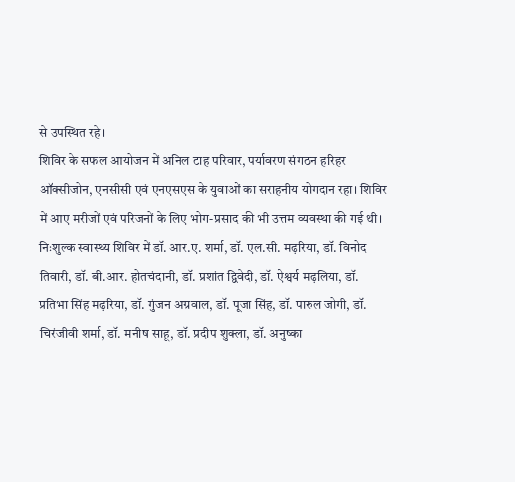से उपस्थित रहे।
शिविर के सफल आयोजन में अनिल टाह परिवार, पर्यावरण संगठन हरिहर ऑक्सीजोन, एनसीसी एवं एनएसएस के युवाओं का सराहनीय योगदान रहा। शिविर में आए मरीजों एवं परिजनों के लिए भोग-प्रसाद की भी उत्तम व्यवस्था की गई थी।
निःशुल्क स्वास्थ्य शिविर में डॉ. आर.ए. शर्मा, डॉ. एल.सी. मढ़रिया, डॉ. विनोद तिवारी, डॉ. बी.आर. होतचंदानी, डॉ. प्रशांत द्विवेदी, डॉ. ऐश्वर्य मढ़लिया, डॉ. प्रतिभा सिंह मढ़रिया, डॉ. गुंजन अग्रवाल, डॉ. पूजा सिंह, डॉ. पारुल जोगी, डॉ. चिरंजीवी शर्मा, डॉ. मनीष साहू, डॉ. प्रदीप शुक्ला, डॉ. अनुष्का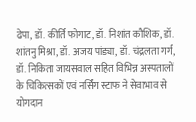ढेपा, डॉ. कीर्ति फोगाट, डॉ. निशांत कौशिक, डॉ. शांतनु मिश्रा, डॉ. अजय पांड्या, डॉ. चंद्रलता गर्ग, डॉ. निकिता जायसवाल सहित विभिन्न अस्पतालों के चिकित्सकों एवं नर्सिंग स्टाफ ने सेवाभाव से योगदान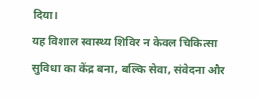दिया।
यह विशाल स्वास्थ्य शिविर न केवल चिकित्सा सुविधा का केंद्र बना, बल्कि सेवा, संवेदना और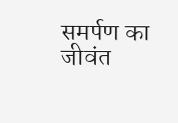समर्पण का जीवंत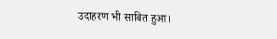उदाहरण भी साबित हुआ।